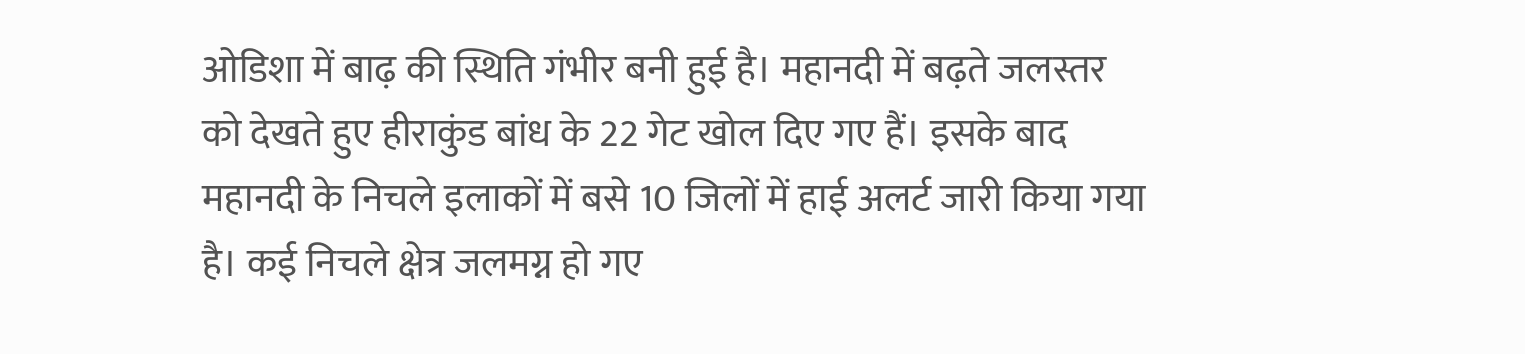ओडिशा में बाढ़ की स्थिति गंभीर बनी हुई है। महानदी में बढ़ते जलस्तर को देखते हुए हीराकुंड बांध के 22 गेट खोल दिए गए हैं। इसके बाद महानदी के निचले इलाकों में बसे 10 जिलों में हाई अलर्ट जारी किया गया है। कई निचले क्षेत्र जलमग्न हो गए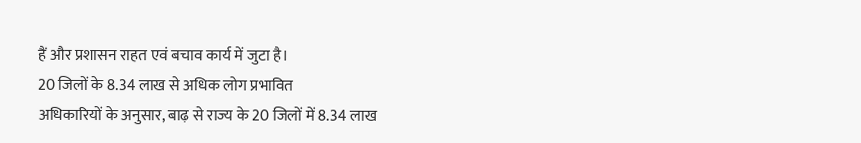हैं और प्रशासन राहत एवं बचाव कार्य में जुटा है।
20 जिलों के 8.34 लाख से अधिक लोग प्रभावित
अधिकारियों के अनुसार, बाढ़ से राज्य के 20 जिलों में 8.34 लाख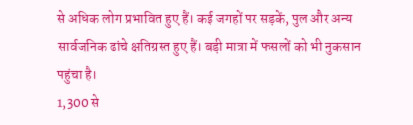से अधिक लोग प्रभावित हुए हैं। कई जगहों पर सड़कें, पुल और अन्य सार्वजनिक ढांचे क्षतिग्रस्त हुए हैं। बड़ी मात्रा में फसलों को भी नुकसान पहुंचा है।
1,300 से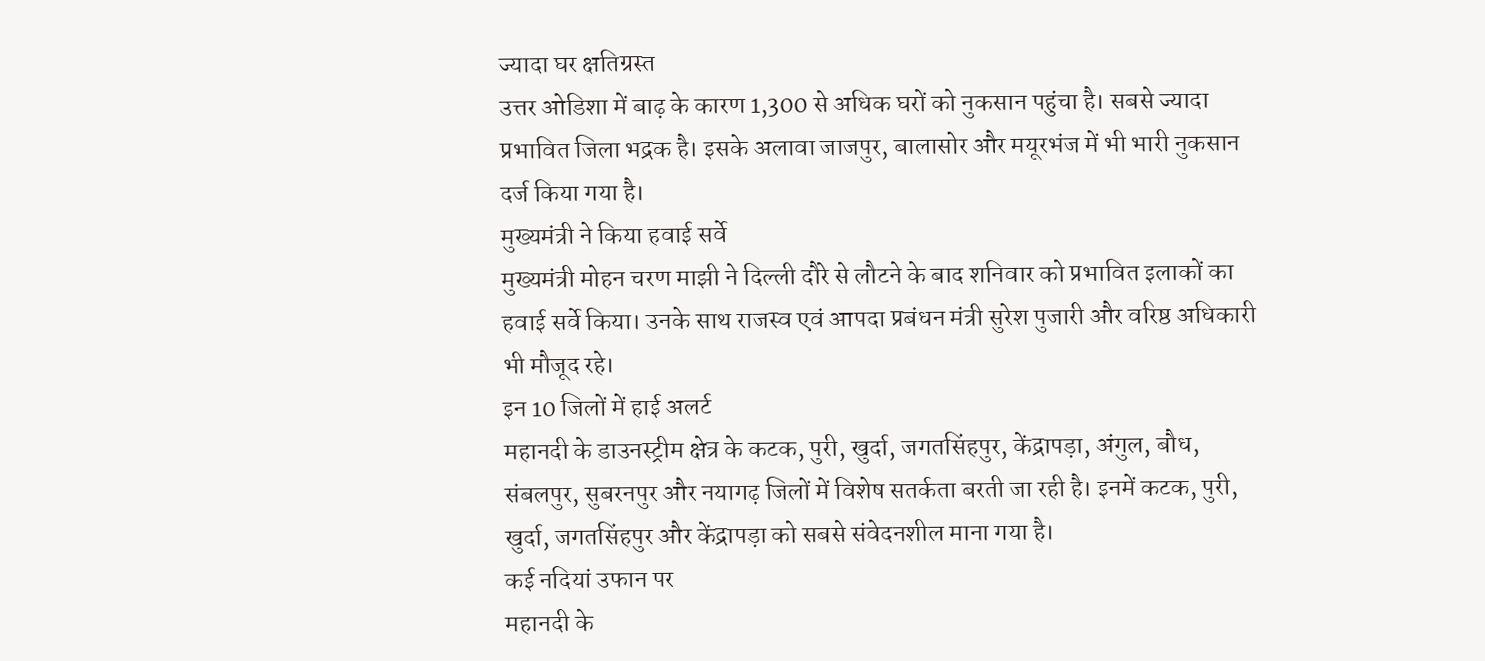ज्यादा घर क्षतिग्रस्त
उत्तर ओडिशा में बाढ़ के कारण 1,300 से अधिक घरों को नुकसान पहुंचा है। सबसे ज्यादा प्रभावित जिला भद्रक है। इसके अलावा जाजपुर, बालासोर और मयूरभंज में भी भारी नुकसान दर्ज किया गया है।
मुख्यमंत्री ने किया हवाई सर्वे
मुख्यमंत्री मोहन चरण माझी ने दिल्ली दौरे से लौटने के बाद शनिवार को प्रभावित इलाकों का हवाई सर्वे किया। उनके साथ राजस्व एवं आपदा प्रबंधन मंत्री सुरेश पुजारी और वरिष्ठ अधिकारी भी मौजूद रहे।
इन 10 जिलों में हाई अलर्ट
महानदी के डाउनस्ट्रीम क्षेत्र के कटक, पुरी, खुर्दा, जगतसिंहपुर, केंद्रापड़ा, अंगुल, बौध, संबलपुर, सुबरनपुर और नयागढ़ जिलों में विशेष सतर्कता बरती जा रही है। इनमें कटक, पुरी, खुर्दा, जगतसिंहपुर और केंद्रापड़ा को सबसे संवेदनशील माना गया है।
कई नदियां उफान पर
महानदी के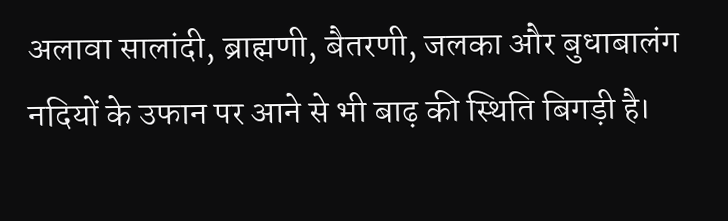अलावा सालांदी, ब्राह्मणी, बैतरणी, जलका और बुधाबालंग नदियों के उफान पर आने से भी बाढ़ की स्थिति बिगड़ी है।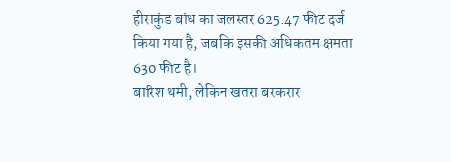हीराकुंड बांध का जलस्तर 625.47 फीट दर्ज किया गया है, जबकि इसकी अधिकतम क्षमता 630 फीट है।
बारिश थमी, लेकिन खतरा बरकरार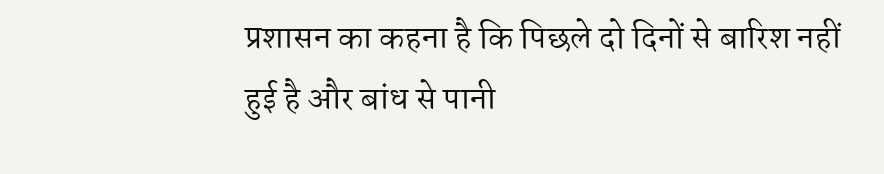प्रशासन का कहना है कि पिछले दो दिनों से बारिश नहीं हुई है और बांध से पानी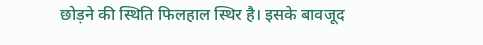छोड़ने की स्थिति फिलहाल स्थिर है। इसके बावजूद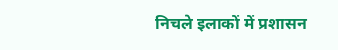निचले इलाकों में प्रशासन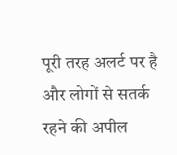पूरी तरह अलर्ट पर है और लोगों से सतर्क रहने की अपील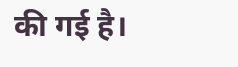की गई है।